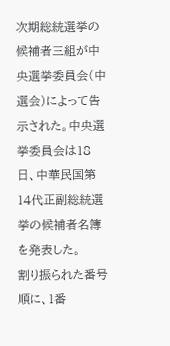次期総統選挙の候補者三組が中央選挙委員会(中選会)によって告示された。中央選挙委員会は18日、中華民国第14代正副総統選挙の候補者名簿を発表した。
割り振られた番号順に、1番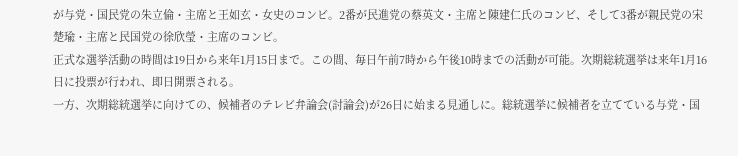が与党・国民党の朱立倫・主席と王如玄・女史のコンビ。2番が民進党の蔡英文・主席と陳建仁氏のコンビ、そして3番が親民党の宋楚瑜・主席と民国党の徐欣瑩・主席のコンビ。
正式な選挙活動の時間は19日から来年1月15日まで。この間、毎日午前7時から午後10時までの活動が可能。次期総統選挙は来年1月16日に投票が行われ、即日開票される。
一方、次期総統選挙に向けての、候補者のテレビ弁論会(討論会)が26日に始まる見通しに。総統選挙に候補者を立てている与党・国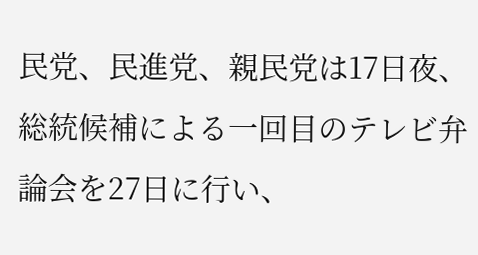民党、民進党、親民党は17日夜、総統候補による一回目のテレビ弁論会を27日に行い、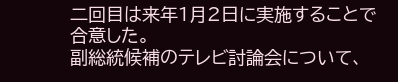二回目は来年1月2日に実施することで合意した。
副総統候補のテレビ討論会について、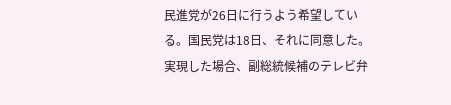民進党が26日に行うよう希望している。国民党は18日、それに同意した。実現した場合、副総統候補のテレビ弁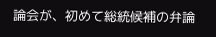論会が、初めて総統候補の弁論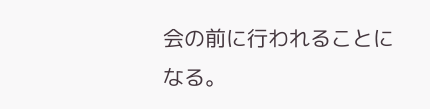会の前に行われることになる。